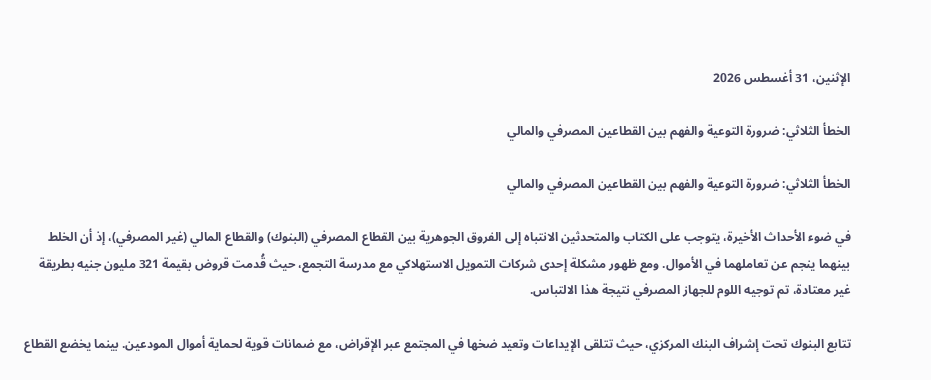الإثنين، 31 أغسطس 2026

الخطأ الثلاثي: ضرورة التوعية والفهم بين القطاعين المصرفي والمالي

الخطأ الثلاثي: ضرورة التوعية والفهم بين القطاعين المصرفي والمالي

في ضوء الأحداث الأخيرة، يتوجب على الكتاب والمتحدثين الانتباه إلى الفروق الجوهرية بين القطاع المصرفي (البنوك) والقطاع المالي (غير المصرفي)، إذ أن الخلط بينهما ينجم عن تعاملهما في الأموال. ومع ظهور مشكلة إحدى شركات التمويل الاستهلاكي مع مدرسة التجمع، حيث قُدمت قروض بقيمة 321 مليون جنيه بطريقة غير معتادة، تم توجيه اللوم للجهاز المصرفي نتيجة هذا الالتباس.

تتابع البنوك تحت إشراف البنك المركزي، حيث تتلقى الإيداعات وتعيد ضخها في المجتمع عبر الإقراض، مع ضمانات قوية لحماية أموال المودعين. بينما يخضع القطاع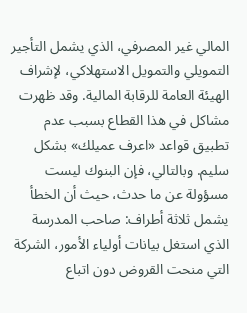المالي غير المصرفي، الذي يشمل التأجير التمويلي والتمويل الاستهلاكي، لإشراف الهيئة العامة للرقابة المالية. وقد ظهرت مشاكل في هذا القطاع بسبب عدم تطبيق قواعد «اعرف عميلك» بشكل سليم. وبالتالي، فإن البنوك ليست مسؤولة عن ما حدث، حيث أن الخطأ يشمل ثلاثة أطراف: صاحب المدرسة الذي استغل بيانات أولياء الأمور، الشركة التي منحت القروض دون اتباع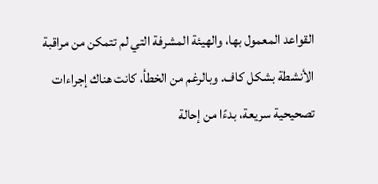القواعد المعمول بها، والهيئة المشرفة التي لم تتمكن من مراقبة الأنشطة بشكل كاف. وبالرغم من الخطأ، كانت هناك إجراءات تصحيحية سريعة، بدءًا من إحالة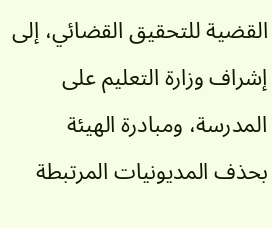القضية للتحقيق القضائي، إلى إشراف وزارة التعليم على المدرسة، ومبادرة الهيئة بحذف المديونيات المرتبطة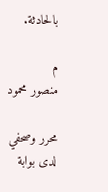بالحادثة.

م
منصور محمود

محرر وصحفي لدى بوابة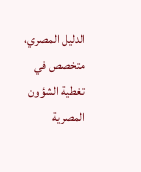الدليل المصري، متخصص في تغطية الشؤون المصرية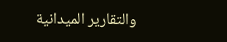والتقارير الميدانية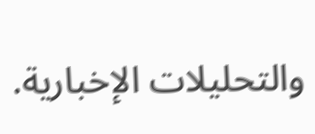والتحليلات الإخبارية.